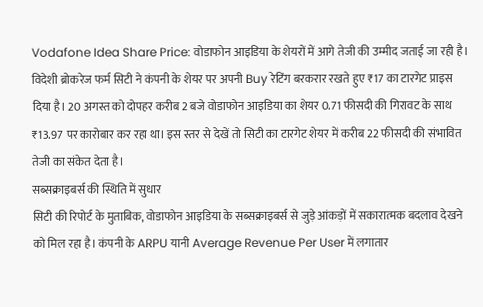Vodafone Idea Share Price: वोडाफोन आइडिया के शेयरों में आगे तेजी की उम्मीद जताई जा रही है। विदेशी ब्रोकरेज फर्म सिटी ने कंपनी के शेयर पर अपनी Buy रेटिंग बरकरार रखते हुए ₹17 का टारगेट प्राइस दिया है। 20 अगस्त को दोपहर करीब 2 बजे वोडाफोन आइडिया का शेयर 0.71 फीसदी की गिरावट के साथ ₹13.97 पर कारोबार कर रहा था। इस स्तर से देखें तो सिटी का टारगेट शेयर में करीब 22 फीसदी की संभावित तेजी का संकेत देता है।
सब्सक्राइबर्स की स्थिति में सुधार
सिटी की रिपोर्ट के मुताबिक, वोडाफोन आइडिया के सब्सक्राइबर्स से जुड़े आंकड़ों में सकारात्मक बदलाव देखने को मिल रहा है। कंपनी के ARPU यानी Average Revenue Per User में लगातार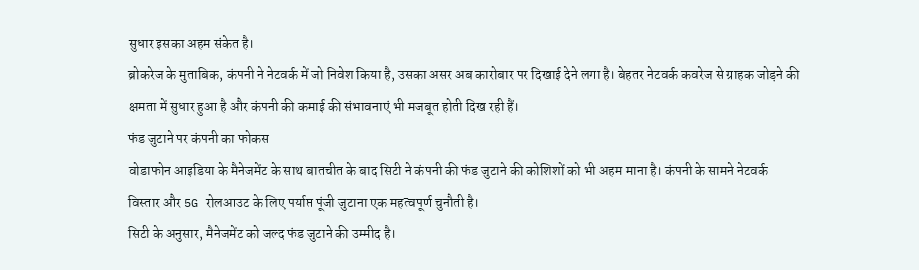सुधार इसका अहम संकेत है।
ब्रोकरेज के मुताबिक, कंपनी ने नेटवर्क में जो निवेश किया है, उसका असर अब कारोबार पर दिखाई देने लगा है। बेहतर नेटवर्क कवरेज से ग्राहक जोड़ने की क्षमता में सुधार हुआ है और कंपनी की कमाई की संभावनाएं भी मजबूत होती दिख रही हैं।
फंड जुटाने पर कंपनी का फोकस
वोडाफोन आइडिया के मैनेजमेंट के साथ बातचीत के बाद सिटी ने कंपनी की फंड जुटाने की कोशिशों को भी अहम माना है। कंपनी के सामने नेटवर्क विस्तार और 5G रोलआउट के लिए पर्याप्त पूंजी जुटाना एक महत्वपूर्ण चुनौती है।
सिटी के अनुसार, मैनेजमेंट को जल्द फंड जुटाने की उम्मीद है।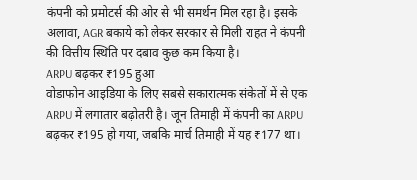कंपनी को प्रमोटर्स की ओर से भी समर्थन मिल रहा है। इसके अलावा, AGR बकाये को लेकर सरकार से मिली राहत ने कंपनी की वित्तीय स्थिति पर दबाव कुछ कम किया है।
ARPU बढ़कर ₹195 हुआ
वोडाफोन आइडिया के लिए सबसे सकारात्मक संकेतों में से एक ARPU में लगातार बढ़ोतरी है। जून तिमाही में कंपनी का ARPU बढ़कर ₹195 हो गया, जबकि मार्च तिमाही में यह ₹177 था।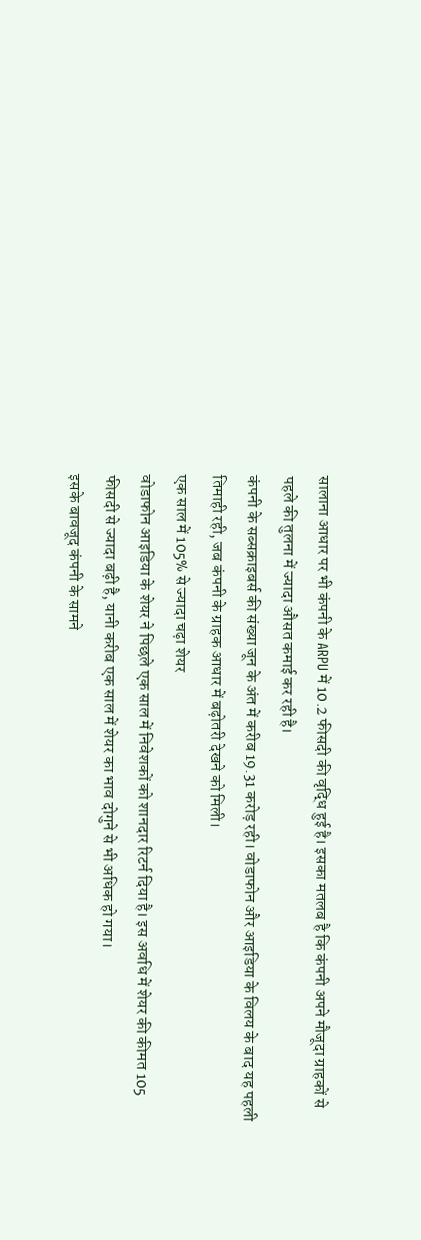सालाना आधार पर भी कंपनी के ARPU में 10.2 फीसदी की वृद्धि हुई है। इसका मतलब है कि कंपनी अपने मौजूदा ग्राहकों से पहले की तुलना में ज्यादा औसत कमाई कर रही है।
कंपनी के सब्सक्राइबर्स की संख्या जून के अंत में करीब 19.31 करोड़ रही। वोडाफोन और आइडिया के विलय के बाद यह पहली तिमाही रही, जब कंपनी के ग्राहक आधार में बढ़ोतरी देखने को मिली।
एक साल में 105% से ज्यादा चढ़ा शेयर
वोडाफोन आइडिया के शेयर ने पिछले एक साल में निवेशकों को शानदार रिटर्न दिया है। इस अवधि में शेयर की कीमत 105 फीसदी से ज्यादा बढ़ी है, यानी करीब एक साल में शेयर का भाव दोगुने से भी अधिक हो गया।
इसके बावजूद कंपनी के सामने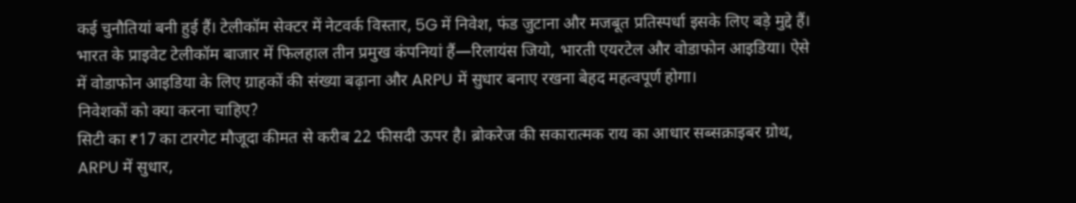कई चुनौतियां बनी हुई हैं। टेलीकॉम सेक्टर में नेटवर्क विस्तार, 5G में निवेश, फंड जुटाना और मजबूत प्रतिस्पर्धा इसके लिए बड़े मुद्दे हैं।
भारत के प्राइवेट टेलीकॉम बाजार में फिलहाल तीन प्रमुख कंपनियां हैं—रिलायंस जियो, भारती एयरटेल और वोडाफोन आइडिया। ऐसे में वोडाफोन आइडिया के लिए ग्राहकों की संख्या बढ़ाना और ARPU में सुधार बनाए रखना बेहद महत्वपूर्ण होगा।
निवेशकों को क्या करना चाहिए?
सिटी का ₹17 का टारगेट मौजूदा कीमत से करीब 22 फीसदी ऊपर है। ब्रोकरेज की सकारात्मक राय का आधार सब्सक्राइबर ग्रोथ, ARPU में सुधार,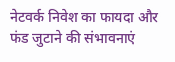नेटवर्क निवेश का फायदा और फंड जुटाने की संभावनाएं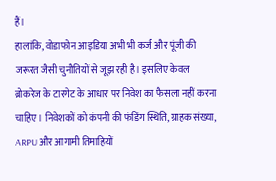हैं।
हालांकि, वोडाफोन आइडिया अभी भी कर्ज और पूंजी की जरूरत जैसी चुनौतियों से जूझ रही है। इसलिए केवल ब्रोकरेज के टारगेट के आधार पर निवेश का फैसला नहीं करना चाहिए। निवेशकों को कंपनी की फंडिंग स्थिति, ग्राहक संख्या, ARPU और आगामी तिमाहियों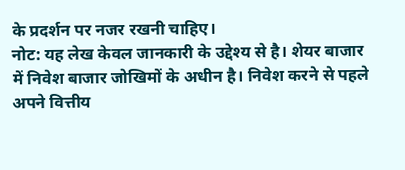के प्रदर्शन पर नजर रखनी चाहिए।
नोट: यह लेख केवल जानकारी के उद्देश्य से है। शेयर बाजार में निवेश बाजार जोखिमों के अधीन है। निवेश करने से पहले अपने वित्तीय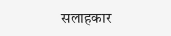सलाहकार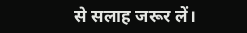से सलाह जरूर लें।